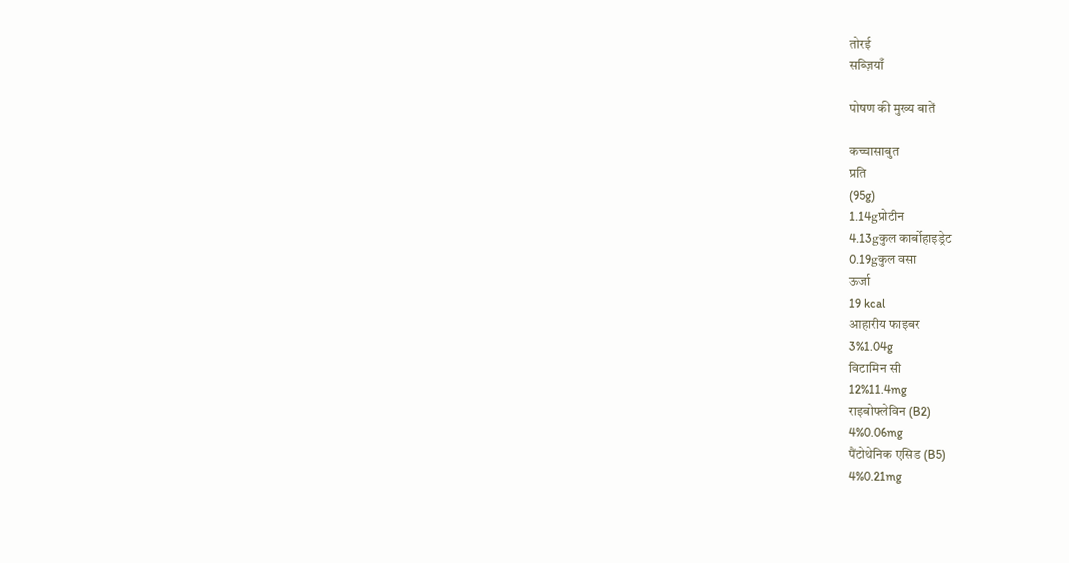तोरई
सब्ज़ियाँ

पोषण की मुख्य बातें

कच्चासाबुत
प्रति
(95g)
1.14gप्रोटीन
4.13gकुल कार्बोहाइड्रेट
0.19gकुल वसा
ऊर्जा
19 kcal
आहारीय फाइबर
3%1.04g
विटामिन सी
12%11.4mg
राइबोफ्लेविन (B2)
4%0.06mg
पैंटोथेनिक एसिड (B5)
4%0.21mg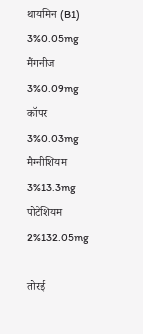थायमिन (B1)
3%0.05mg
मैंगनीज
3%0.09mg
कॉपर
3%0.03mg
मैग्नीशियम
3%13.3mg
पोटेशियम
2%132.05mg

तोरई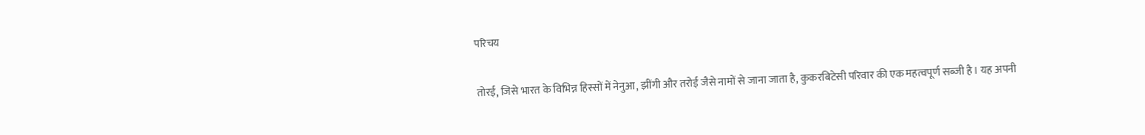परिचय

तोरई, जिसे भारत के विभिन्न हिस्सों में नेनुआ, झींगी और तरोई जैसे नामों से जाना जाता है, कुकरबिटेसी परिवार की एक महत्वपूर्ण सब्जी है। यह अपनी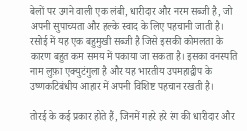बेलों पर उगने वाली एक लंबी, धारीदार और नरम सब्जी है, जो अपनी सुपाच्यता और हल्के स्वाद के लिए पहचानी जाती है। रसोई में यह एक बहुमुखी सब्जी है जिसे इसकी कोमलता के कारण बहुत कम समय में पकाया जा सकता है। इसका वनस्पति नाम लुफ़ा एक्युटंगुला है और यह भारतीय उपमहाद्वीप के उष्णकटिबंधीय आहार में अपनी विशिष्ट पहचान रखती है।

तोरई के कई प्रकार होते हैं, जिनमें गहरे हरे रंग की धारीदार और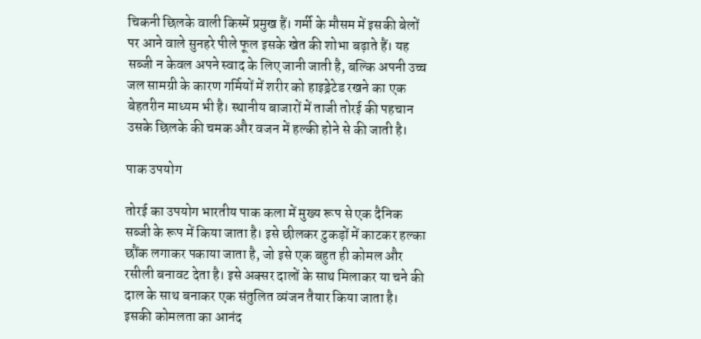चिकनी छिलके वाली किस्में प्रमुख हैं। गर्मी के मौसम में इसकी बेलों पर आने वाले सुनहरे पीले फूल इसके खेत की शोभा बढ़ाते हैं। यह सब्जी न केवल अपने स्वाद के लिए जानी जाती है, बल्कि अपनी उच्च जल सामग्री के कारण गर्मियों में शरीर को हाइड्रेटेड रखने का एक बेहतरीन माध्यम भी है। स्थानीय बाजारों में ताजी तोरई की पहचान उसके छिलके की चमक और वजन में हल्की होने से की जाती है।

पाक उपयोग

तोरई का उपयोग भारतीय पाक कला में मुख्य रूप से एक दैनिक सब्जी के रूप में किया जाता है। इसे छीलकर टुकड़ों में काटकर हल्का छौंक लगाकर पकाया जाता है, जो इसे एक बहुत ही कोमल और रसीली बनावट देता है। इसे अक्सर दालों के साथ मिलाकर या चने की दाल के साथ बनाकर एक संतुलित व्यंजन तैयार किया जाता है। इसकी कोमलता का आनंद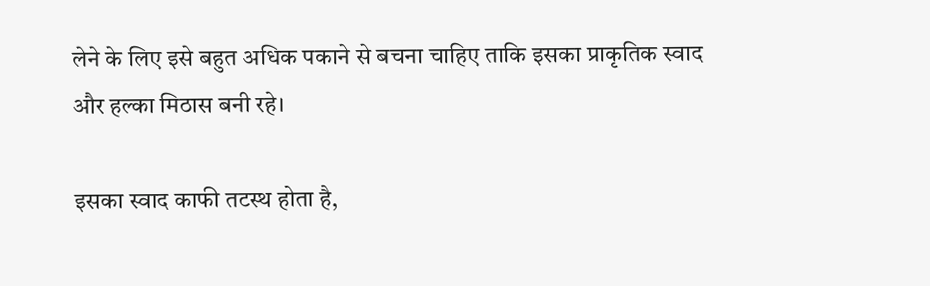लेने के लिए इसे बहुत अधिक पकाने से बचना चाहिए ताकि इसका प्राकृतिक स्वाद और हल्का मिठास बनी रहे।

इसका स्वाद काफी तटस्थ होता है,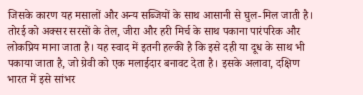जिसके कारण यह मसालों और अन्य सब्जियों के साथ आसानी से घुल-मिल जाती है। तोरई को अक्सर सरसों के तेल, जीरा और हरी मिर्च के साथ पकाना पारंपरिक और लोकप्रिय माना जाता है। यह स्वाद में इतनी हल्की है कि इसे दही या दूध के साथ भी पकाया जाता है, जो ग्रेवी को एक मलाईदार बनावट देता है। इसके अलावा, दक्षिण भारत में इसे सांभर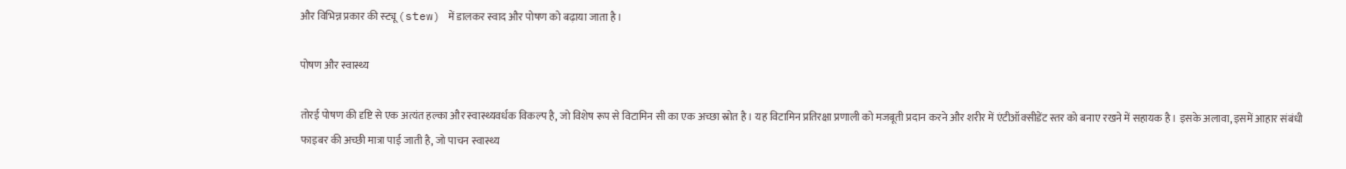और विभिन्न प्रकार की स्ट्यू (stew) में डालकर स्वाद और पोषण को बढ़ाया जाता है।

पोषण और स्वास्थ्य

तोरई पोषण की दृष्टि से एक अत्यंत हल्का और स्वास्थ्यवर्धक विकल्प है, जो विशेष रूप से विटामिन सी का एक अच्छा स्रोत है। यह विटामिन प्रतिरक्षा प्रणाली को मजबूती प्रदान करने और शरीर में एंटीऑक्सीडेंट स्तर को बनाए रखने में सहायक है। इसके अलावा, इसमें आहार संबंधी फाइबर की अच्छी मात्रा पाई जाती है, जो पाचन स्वास्थ्य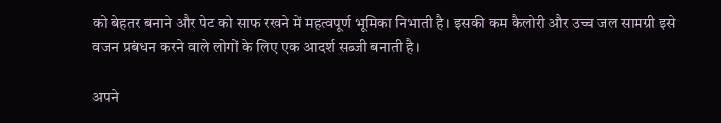को बेहतर बनाने और पेट को साफ रखने में महत्वपूर्ण भूमिका निभाती है। इसकी कम कैलोरी और उच्च जल सामग्री इसे वजन प्रबंधन करने वाले लोगों के लिए एक आदर्श सब्जी बनाती है।

अपने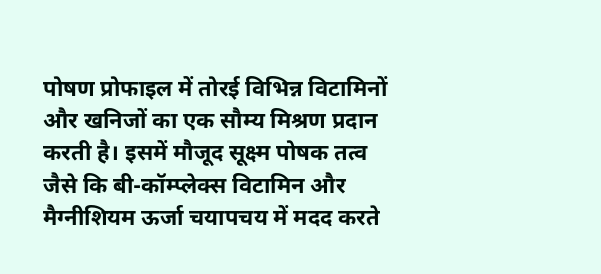पोषण प्रोफाइल में तोरई विभिन्न विटामिनों और खनिजों का एक सौम्य मिश्रण प्रदान करती है। इसमें मौजूद सूक्ष्म पोषक तत्व जैसे कि बी-कॉम्प्लेक्स विटामिन और मैग्नीशियम ऊर्जा चयापचय में मदद करते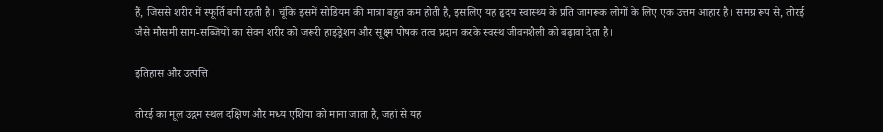हैं, जिससे शरीर में स्फूर्ति बनी रहती है। चूंकि इसमें सोडियम की मात्रा बहुत कम होती है, इसलिए यह हृदय स्वास्थ्य के प्रति जागरूक लोगों के लिए एक उत्तम आहार है। समग्र रूप से, तोरई जैसे मौसमी साग-सब्जियों का सेवन शरीर को जरूरी हाइड्रेशन और सूक्ष्म पोषक तत्व प्रदान करके स्वस्थ जीवनशैली को बढ़ावा देता है।

इतिहास और उत्पत्ति

तोरई का मूल उद्गम स्थल दक्षिण और मध्य एशिया को माना जाता है, जहां से यह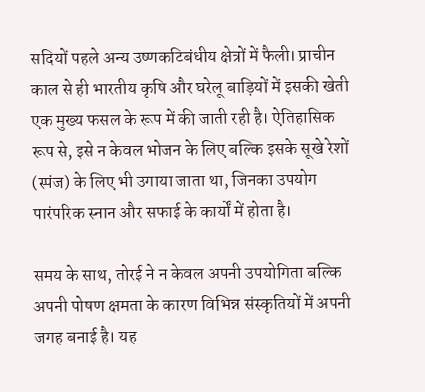सदियों पहले अन्य उष्णकटिबंधीय क्षेत्रों में फैली। प्राचीन काल से ही भारतीय कृषि और घरेलू बाड़ियों में इसकी खेती एक मुख्य फसल के रूप में की जाती रही है। ऐतिहासिक रूप से, इसे न केवल भोजन के लिए बल्कि इसके सूखे रेशों (स्पंज) के लिए भी उगाया जाता था, जिनका उपयोग पारंपरिक स्नान और सफाई के कार्यों में होता है।

समय के साथ, तोरई ने न केवल अपनी उपयोगिता बल्कि अपनी पोषण क्षमता के कारण विभिन्न संस्कृतियों में अपनी जगह बनाई है। यह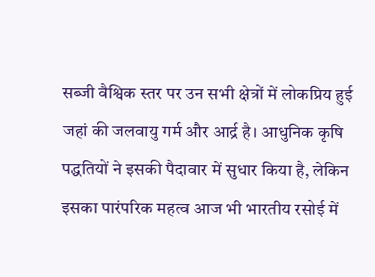सब्जी वैश्विक स्तर पर उन सभी क्षेत्रों में लोकप्रिय हुई जहां की जलवायु गर्म और आर्द्र है। आधुनिक कृषि पद्धतियों ने इसकी पैदावार में सुधार किया है, लेकिन इसका पारंपरिक महत्व आज भी भारतीय रसोई में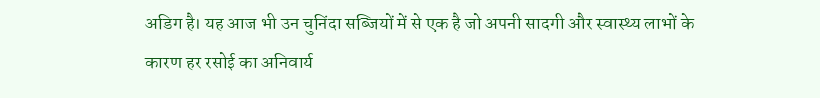अडिग है। यह आज भी उन चुनिंदा सब्जियों में से एक है जो अपनी सादगी और स्वास्थ्य लाभों के कारण हर रसोई का अनिवार्य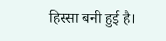हिस्सा बनी हुई है।